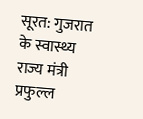सूरत: गुजरात के स्वास्थ्य राज्य मंत्री प्रफुल्ल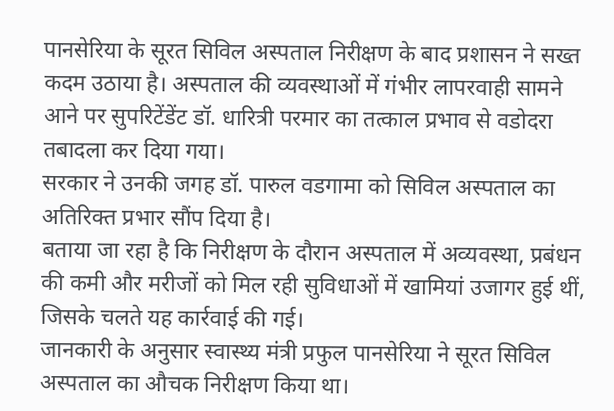पानसेरिया के सूरत सिविल अस्पताल निरीक्षण के बाद प्रशासन ने सख्त कदम उठाया है। अस्पताल की व्यवस्थाओं में गंभीर लापरवाही सामने आने पर सुपरिटेंडेंट डॉ. धारित्री परमार का तत्काल प्रभाव से वडोदरा तबादला कर दिया गया।
सरकार ने उनकी जगह डॉ. पारुल वडगामा को सिविल अस्पताल का अतिरिक्त प्रभार सौंप दिया है।
बताया जा रहा है कि निरीक्षण के दौरान अस्पताल में अव्यवस्था, प्रबंधन की कमी और मरीजों को मिल रही सुविधाओं में खामियां उजागर हुई थीं, जिसके चलते यह कार्रवाई की गई।
जानकारी के अनुसार स्वास्थ्य मंत्री प्रफुल पानसेरिया ने सूरत सिविल अस्पताल का औचक निरीक्षण किया था।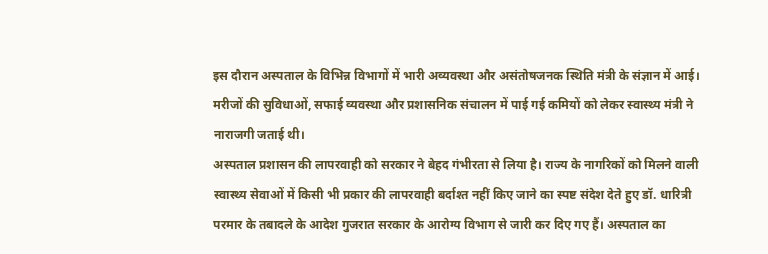इस दौरान अस्पताल के विभिन्न विभागों में भारी अव्यवस्था और असंतोषजनक स्थिति मंत्री के संज्ञान में आई। मरीजों की सुविधाओं, सफाई व्यवस्था और प्रशासनिक संचालन में पाई गई कमियों को लेकर स्वास्थ्य मंत्री ने नाराजगी जताई थी।
अस्पताल प्रशासन की लापरवाही को सरकार ने बेहद गंभीरता से लिया है। राज्य के नागरिकों को मिलने वाली स्वास्थ्य सेवाओं में किसी भी प्रकार की लापरवाही बर्दाश्त नहीं किए जाने का स्पष्ट संदेश देते हुए डॉ. धारित्री परमार के तबादले के आदेश गुजरात सरकार के आरोग्य विभाग से जारी कर दिए गए हैं। अस्पताल का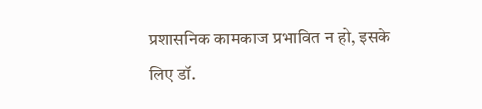प्रशासनिक कामकाज प्रभावित न हो, इसके लिए डॉ.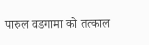पारुल वडगामा को तत्काल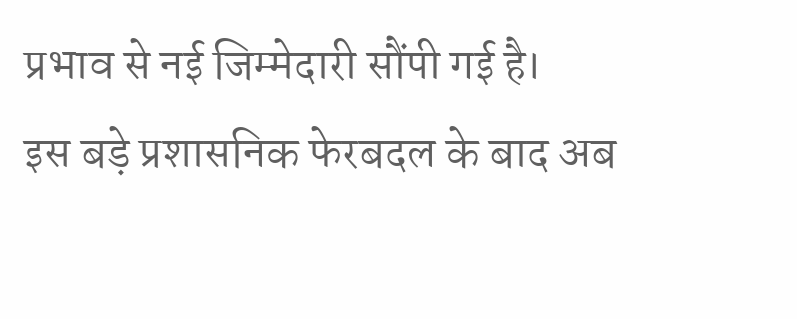प्रभाव से नई जिम्मेदारी सौंपी गई है।
इस बड़े प्रशासनिक फेरबदल के बाद अब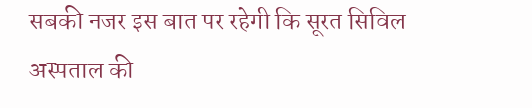सबकी नजर इस बात पर रहेगी कि सूरत सिविल अस्पताल की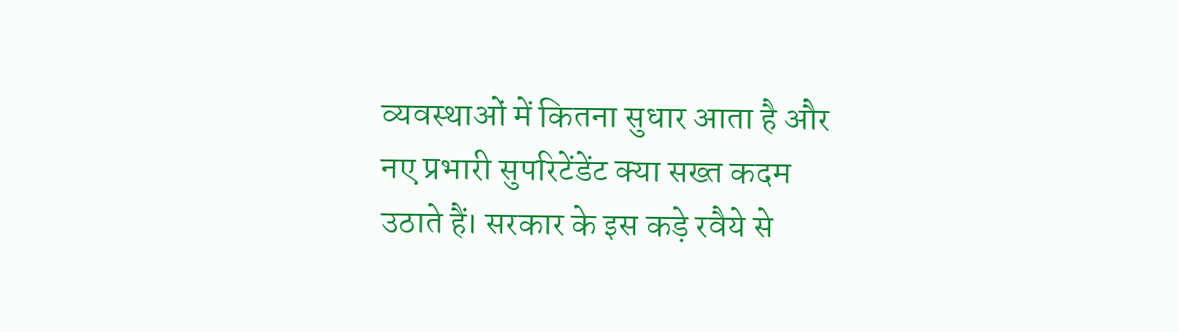व्यवस्थाओं में कितना सुधार आता है और नए प्रभारी सुपरिटेंडेंट क्या सख्त कदम उठाते हैं। सरकार के इस कड़े रवैये से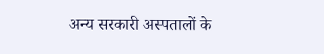अन्य सरकारी अस्पतालों के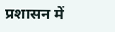प्रशासन में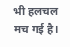भी हलचल मच गई है।